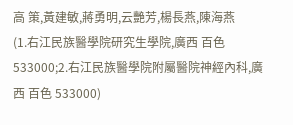高 策,黃建敏,蔣勇明,云艷芳,楊長燕,陳海燕
(1.右江民族醫學院研究生學院,廣西 百色 533000;2.右江民族醫學院附屬醫院神經內科,廣西 百色 533000)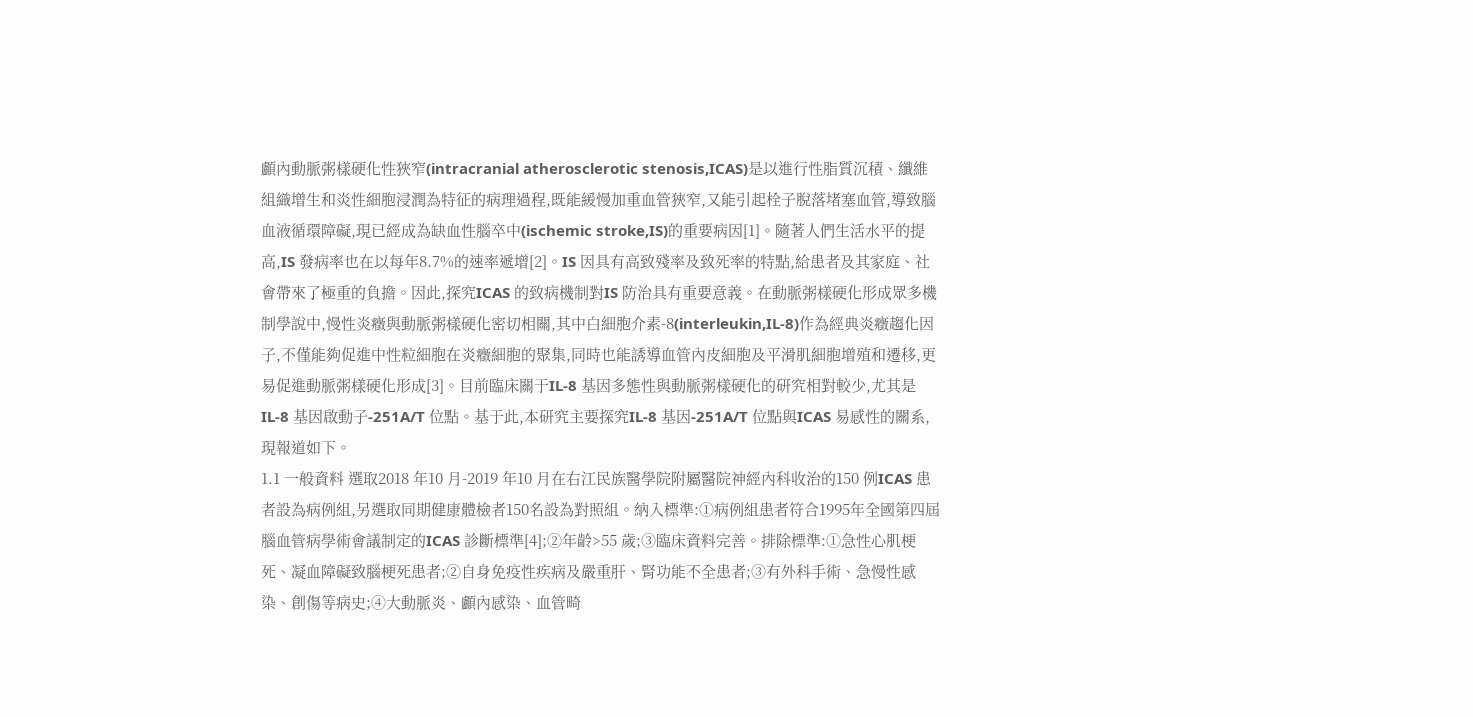顱內動脈粥樣硬化性狹窄(intracranial atherosclerotic stenosis,ICAS)是以進行性脂質沉積、纖維組織增生和炎性細胞浸潤為特征的病理過程,既能緩慢加重血管狹窄,又能引起栓子脫落堵塞血管,導致腦血液循環障礙,現已經成為缺血性腦卒中(ischemic stroke,IS)的重要病因[1]。隨著人們生活水平的提高,IS 發病率也在以每年8.7%的速率遞增[2]。IS 因具有高致殘率及致死率的特點,給患者及其家庭、社會帶來了極重的負擔。因此,探究ICAS 的致病機制對IS 防治具有重要意義。在動脈粥樣硬化形成眾多機制學說中,慢性炎癥與動脈粥樣硬化密切相關,其中白細胞介素-8(interleukin,IL-8)作為經典炎癥趨化因子,不僅能夠促進中性粒細胞在炎癥細胞的聚集,同時也能誘導血管內皮細胞及平滑肌細胞增殖和遷移,更易促進動脈粥樣硬化形成[3]。目前臨床關于IL-8 基因多態性與動脈粥樣硬化的研究相對較少,尤其是IL-8 基因啟動子-251A/T 位點。基于此,本研究主要探究IL-8 基因-251A/T 位點與ICAS 易感性的關系,現報道如下。
1.1 一般資料 選取2018 年10 月-2019 年10 月在右江民族醫學院附屬醫院神經內科收治的150 例ICAS 患者設為病例組,另選取同期健康體檢者150名設為對照組。納入標準:①病例組患者符合1995年全國第四屆腦血管病學術會議制定的ICAS 診斷標準[4];②年齡>55 歲;③臨床資料完善。排除標準:①急性心肌梗死、凝血障礙致腦梗死患者;②自身免疫性疾病及嚴重肝、腎功能不全患者;③有外科手術、急慢性感染、創傷等病史;④大動脈炎、顱內感染、血管畸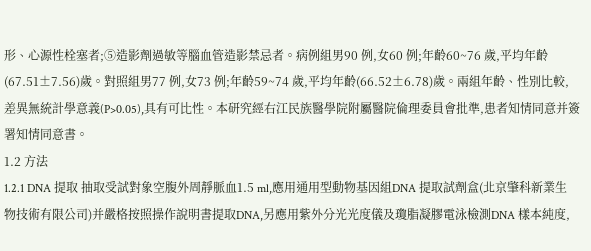形、心源性栓塞者;⑤造影劑過敏等腦血管造影禁忌者。病例組男90 例,女60 例;年齡60~76 歲,平均年齡(67.51±7.56)歲。對照組男77 例,女73 例;年齡59~74 歲,平均年齡(66.52±6.78)歲。兩組年齡、性別比較,差異無統計學意義(P>0.05),具有可比性。本研究經右江民族醫學院附屬醫院倫理委員會批準,患者知情同意并簽署知情同意書。
1.2 方法
1.2.1 DNA 提取 抽取受試對象空腹外周靜脈血1.5 ml,應用通用型動物基因組DNA 提取試劑盒(北京肇科新業生物技術有限公司)并嚴格按照操作說明書提取DNA,另應用紫外分光光度儀及瓊脂凝膠電泳檢測DNA 樣本純度,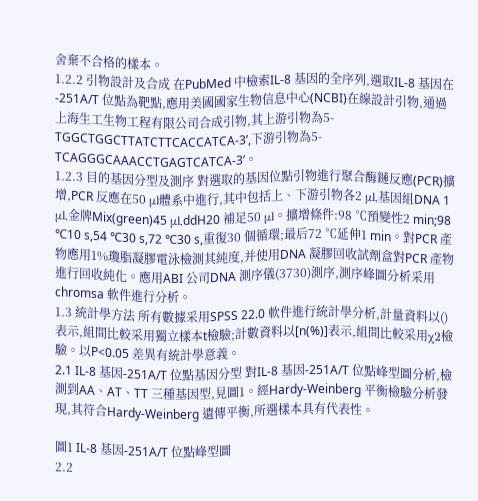舍棄不合格的樣本。
1.2.2 引物設計及合成 在PubMed 中檢索IL-8 基因的全序列,選取IL-8 基因在-251A/T 位點為靶點,應用美國國家生物信息中心(NCBI)在線設計引物,通過上海生工生物工程有限公司合成引物,其上游引物為5-TGGCTGGCTTATCTTCACCATCA-3’,下游引物為5-TCAGGGCAAACCTGAGTCATCA-3’。
1.2.3 目的基因分型及測序 對選取的基因位點引物進行聚合酶鏈反應(PCR)擴增,PCR 反應在50 μl體系中進行,其中包括上、下游引物各2 μl,基因組DNA 1 μl,金牌Mix(green)45 μl,ddH20 補足50 μl。擴增條件:98 ℃預變性2 min;98 ℃10 s,54 ℃30 s,72 ℃30 s,重復30 個循環;最后72 ℃延伸1 min。對PCR 產物應用1%瓊脂凝膠電泳檢測其純度,并使用DNA 凝膠回收試劑盒對PCR 產物進行回收純化。應用ABI 公司DNA 測序儀(3730)測序,測序峰圖分析采用chromsa 軟件進行分析。
1.3 統計學方法 所有數據采用SPSS 22.0 軟件進行統計學分析,計量資料以()表示,組間比較采用獨立樣本t檢驗;計數資料以[n(%)]表示,組間比較采用χ2檢驗。以P<0.05 差異有統計學意義。
2.1 IL-8 基因-251A/T 位點基因分型 對IL-8 基因-251A/T 位點峰型圖分析,檢測到AA、AT、TT 三種基因型,見圖1。經Hardy-Weinberg 平衡檢驗分析發現,其符合Hardy-Weinberg 遺傳平衡,所選樣本具有代表性。

圖1 IL-8 基因-251A/T 位點峰型圖
2.2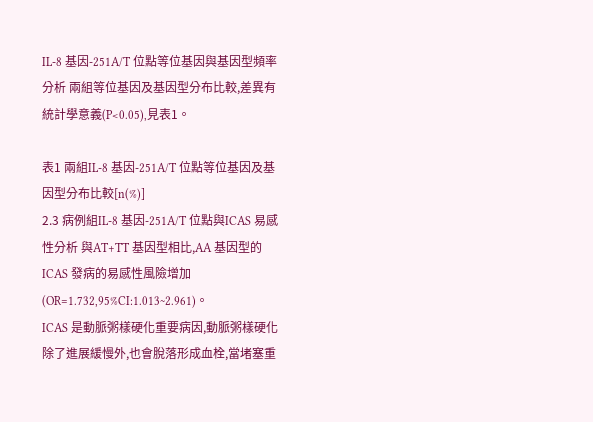IL-8 基因-251A/T 位點等位基因與基因型頻率分析 兩組等位基因及基因型分布比較,差異有統計學意義(P<0.05),見表1。

表1 兩組IL-8 基因-251A/T 位點等位基因及基因型分布比較[n(%)]
2.3 病例組IL-8 基因-251A/T 位點與ICAS 易感性分析 與AT+TT 基因型相比,AA 基因型的ICAS 發病的易感性風險增加(OR=1.732,95%CI:1.013~2.961)。
ICAS 是動脈粥樣硬化重要病因,動脈粥樣硬化除了進展緩慢外,也會脫落形成血栓,當堵塞重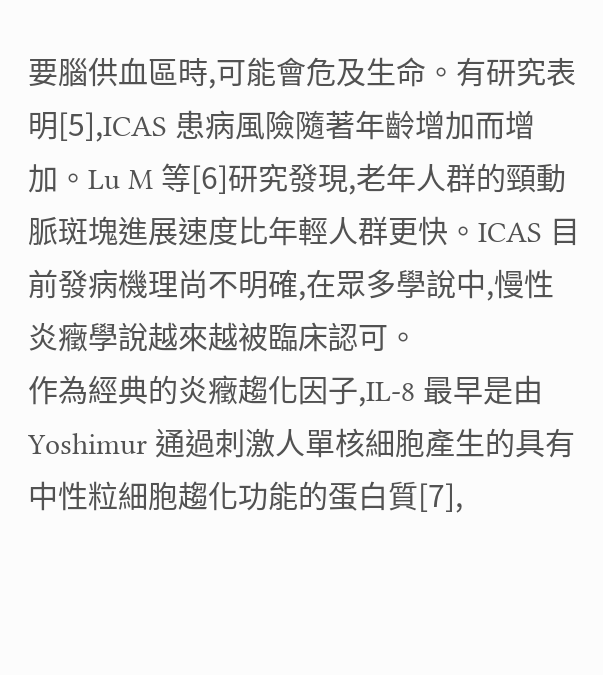要腦供血區時,可能會危及生命。有研究表明[5],ICAS 患病風險隨著年齡增加而增加。Lu M 等[6]研究發現,老年人群的頸動脈斑塊進展速度比年輕人群更快。ICAS 目前發病機理尚不明確,在眾多學說中,慢性炎癥學說越來越被臨床認可。
作為經典的炎癥趨化因子,IL-8 最早是由Yoshimur 通過刺激人單核細胞產生的具有中性粒細胞趨化功能的蛋白質[7],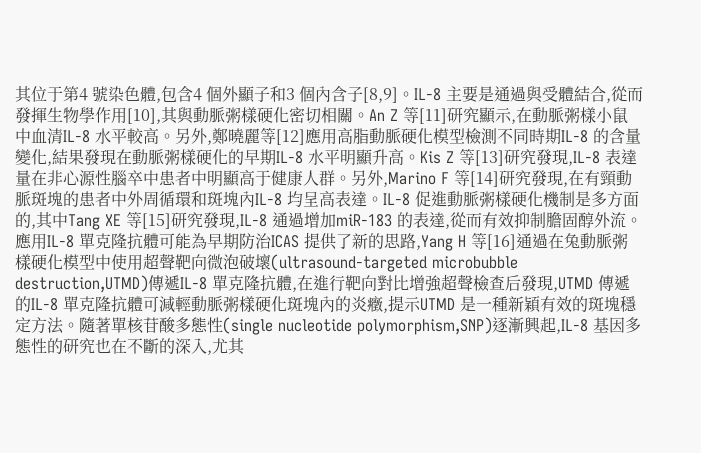其位于第4 號染色體,包含4 個外顯子和3 個內含子[8,9]。IL-8 主要是通過與受體結合,從而發揮生物學作用[10],其與動脈粥樣硬化密切相關。An Z 等[11]研究顯示,在動脈粥樣小鼠中血清IL-8 水平較高。另外,鄭曉麗等[12]應用高脂動脈硬化模型檢測不同時期IL-8 的含量變化,結果發現在動脈粥樣硬化的早期IL-8 水平明顯升高。Kis Z 等[13]研究發現,IL-8 表達量在非心源性腦卒中患者中明顯高于健康人群。另外,Marino F 等[14]研究發現,在有頸動脈斑塊的患者中外周循環和斑塊內IL-8 均呈高表達。IL-8 促進動脈粥樣硬化機制是多方面的,其中Tang XE 等[15]研究發現,IL-8 通過增加miR-183 的表達,從而有效抑制膽固醇外流。應用IL-8 單克隆抗體可能為早期防治ICAS 提供了新的思路,Yang H 等[16]通過在兔動脈粥樣硬化模型中使用超聲靶向微泡破壞(ultrasound-targeted microbubble destruction,UTMD)傳遞IL-8 單克隆抗體,在進行靶向對比增強超聲檢查后發現,UTMD 傳遞的IL-8 單克隆抗體可減輕動脈粥樣硬化斑塊內的炎癥,提示UTMD 是一種新穎有效的斑塊穩定方法。隨著單核苷酸多態性(single nucleotide polymorphism,SNP)逐漸興起,IL-8 基因多態性的研究也在不斷的深入,尤其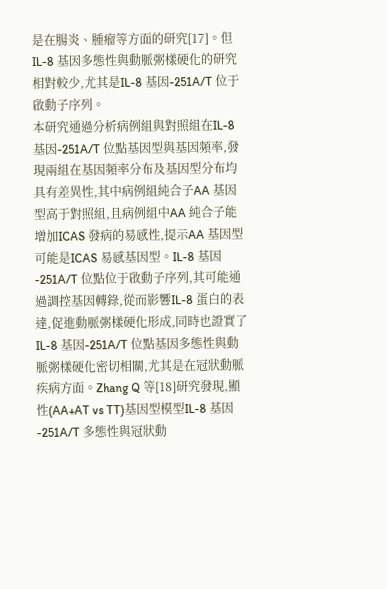是在腸炎、腫瘤等方面的研究[17]。但IL-8 基因多態性與動脈粥樣硬化的研究相對較少,尤其是IL-8 基因-251A/T 位于啟動子序列。
本研究通過分析病例組與對照組在IL-8 基因-251A/T 位點基因型與基因頻率,發現兩組在基因頻率分布及基因型分布均具有差異性,其中病例組純合子AA 基因型高于對照組,且病例組中AA 純合子能增加ICAS 發病的易感性,提示AA 基因型可能是ICAS 易感基因型。IL-8 基因-251A/T 位點位于啟動子序列,其可能通過調控基因轉錄,從而影響IL-8 蛋白的表達,促進動脈粥樣硬化形成,同時也證實了IL-8 基因-251A/T 位點基因多態性與動脈粥樣硬化密切相關,尤其是在冠狀動脈疾病方面。Zhang Q 等[18]研究發現,顯性(AA+AT vs TT)基因型模型IL-8 基因-251A/T 多態性與冠狀動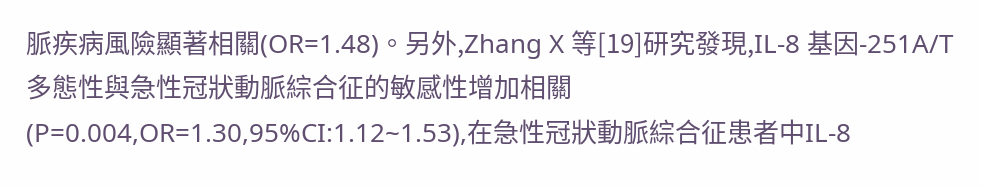脈疾病風險顯著相關(OR=1.48)。另外,Zhang X 等[19]研究發現,IL-8 基因-251A/T 多態性與急性冠狀動脈綜合征的敏感性增加相關(P=0.004,OR=1.30,95%CI:1.12~1.53),在急性冠狀動脈綜合征患者中IL-8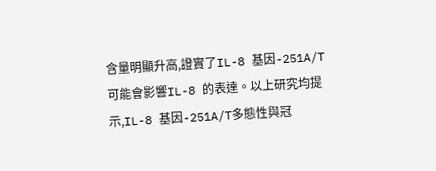含量明顯升高,證實了IL-8 基因-251A/T 可能會影響IL-8 的表達。以上研究均提示,IL-8 基因-251A/T多態性與冠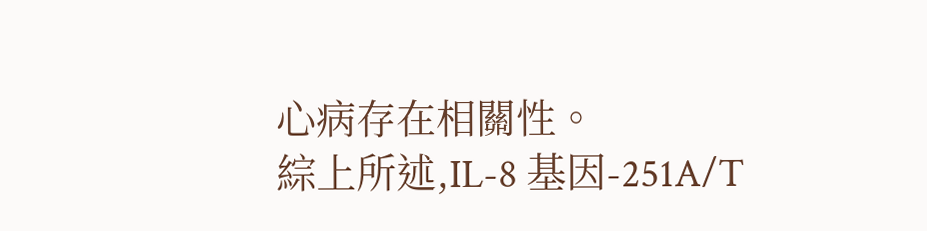心病存在相關性。
綜上所述,IL-8 基因-251A/T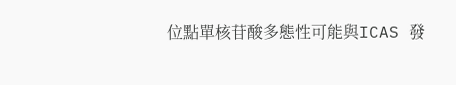位點單核苷酸多態性可能與ICAS 發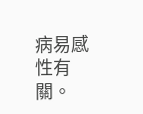病易感性有關。